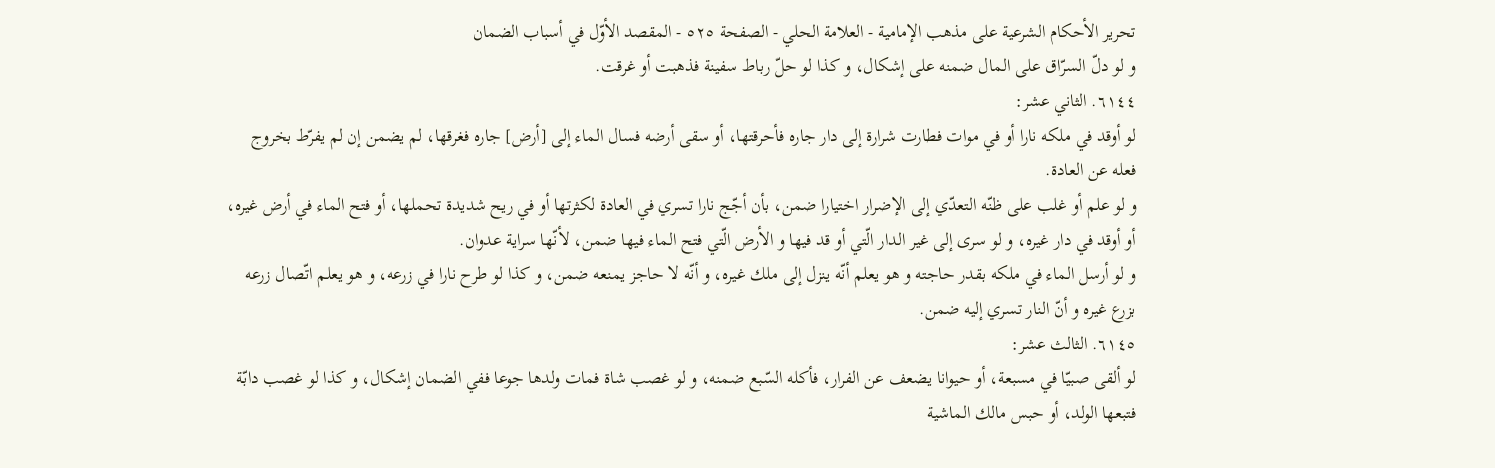تحرير الأحكام الشرعية على مذهب الإمامية - العلامة الحلي - الصفحة ٥٢٥ - المقصد الأوّل في أسباب الضمان
و لو دلّ السرّاق على المال ضمنه على إشكال، و كذا لو حلّ رباط سفينة فذهبت أو غرقت.
٦١٤٤. الثاني عشر:
لو أوقد في ملكه نارا أو في موات فطارت شرارة إلى دار جاره فأحرقتها، أو سقى أرضه فسال الماء إلى [أرض] جاره فغرقها، لم يضمن إن لم يفرّط بخروج فعله عن العادة.
و لو علم أو غلب على ظنّه التعدّي إلى الإضرار اختيارا ضمن، بأن أجّج نارا تسري في العادة لكثرتها أو في ريح شديدة تحملها، أو فتح الماء في أرض غيره، أو أوقد في دار غيره، و لو سرى إلى غير الدار الّتي أو قد فيها و الأرض الّتي فتح الماء فيها ضمن، لأنّها سراية عدوان.
و لو أرسل الماء في ملكه بقدر حاجته و هو يعلم أنّه ينزل إلى ملك غيره، و أنّه لا حاجز يمنعه ضمن، و كذا لو طرح نارا في زرعه، و هو يعلم اتّصال زرعه بزرع غيره و أنّ النار تسري إليه ضمن.
٦١٤٥. الثالث عشر:
لو ألقى صبيّا في مسبعة، أو حيوانا يضعف عن الفرار، فأكله السّبع ضمنه، و لو غصب شاة فمات ولدها جوعا ففي الضمان إشكال، و كذا لو غصب دابّة فتبعها الولد، أو حبس مالك الماشية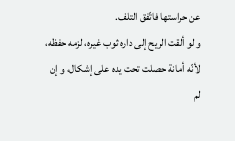عن حراستها فاتّفق التلف.
و لو ألقت الريح إلى داره ثوب غيره، لزمه حفظه، لأنّه أمانة حصلت تحت يده على إشكال، و إن لم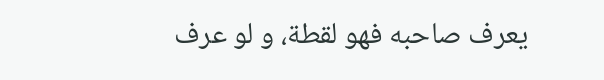يعرف صاحبه فهو لقطة، و لو عرف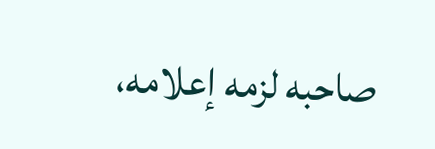صاحبه لزمه إعلامه،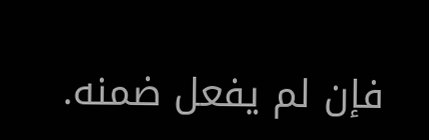فإن لم يفعل ضمنه.